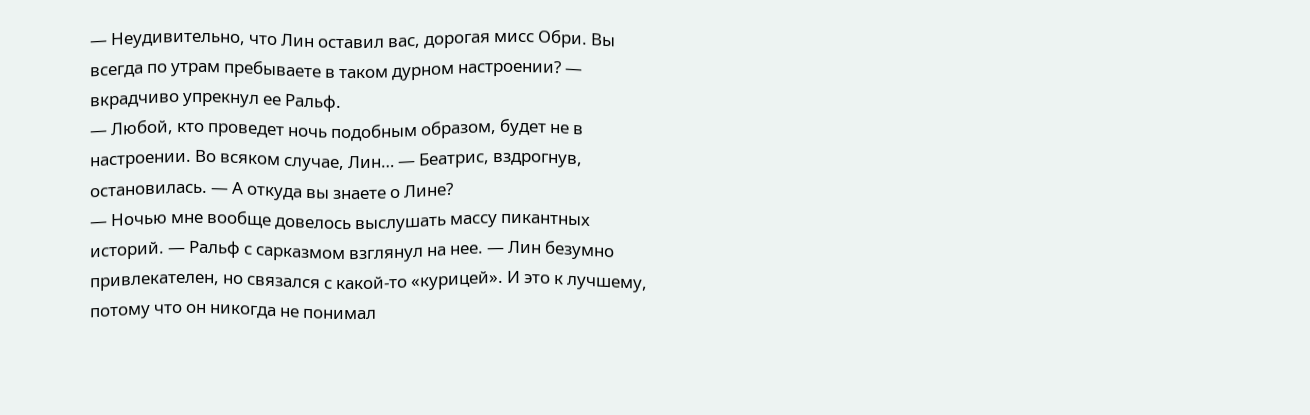— Неудивительно, что Лин оставил вас, дорогая мисс Обри. Вы всегда по утрам пребываете в таком дурном настроении? — вкрадчиво упрекнул ее Ральф.
— Любой, кто проведет ночь подобным образом, будет не в настроении. Во всяком случае, Лин… — Беатрис, вздрогнув, остановилась. — А откуда вы знаете о Лине?
— Ночью мне вообще довелось выслушать массу пикантных историй. — Ральф с сарказмом взглянул на нее. — Лин безумно привлекателен, но связался с какой-то «курицей». И это к лучшему, потому что он никогда не понимал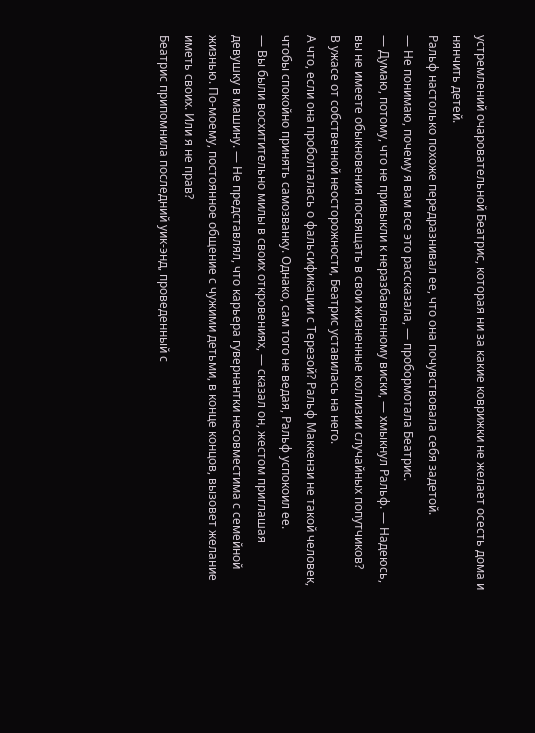устремлений очаровательной Беатрис, которая ни за какие коврижки не желает осесть дома и нянчить детей.
Ральф настолько похоже передразнивал ее, что она почувствовала себя задетой.
— Не понимаю, почему я вам все это рассказала, — пробормотала Беатрис.
— Думаю, потому, что не привыкли к неразбавленному виски, — хмыкнул Ральф. — Надеюсь, вы не имеете обыкновения посвящать в свои жизненные коллизии случайных попутчиков?
В ужасе от собственной неосторожности, Беатрис уставилась на него.
А что, если она проболталась о фальсификации с Терезой? Ральф Маккензи не такой человек, чтобы спокойно принять самозванку. Однако, сам того не ведая, Ральф успокоил ее.
— Вы были восхитительно милы в своих откровениях, — сказал он, жестом приглашая девушку в машину. — Не представлял, что карьера гувернантки несовместима с семейной жизнью. По-моему, постоянное общение с чужими детьми, в конце концов, вызовет желание иметь своих. Или я не прав?
Беатрис припомнила последний уик-энд, проведенный с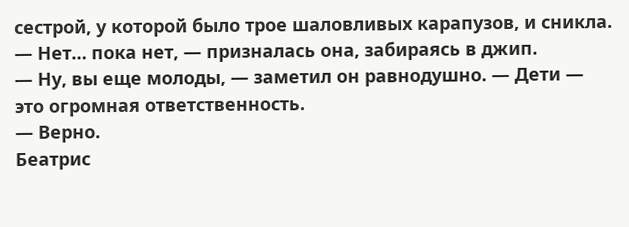сестрой, у которой было трое шаловливых карапузов, и сникла.
— Нет… пока нет, — призналась она, забираясь в джип.
— Ну, вы еще молоды, — заметил он равнодушно. — Дети — это огромная ответственность.
— Верно.
Беатрис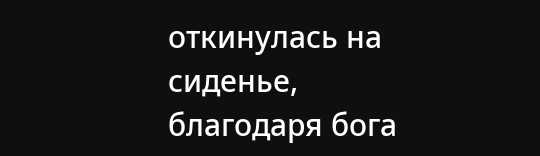откинулась на сиденье, благодаря бога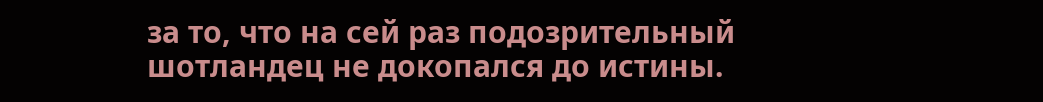за то, что на сей раз подозрительный шотландец не докопался до истины.